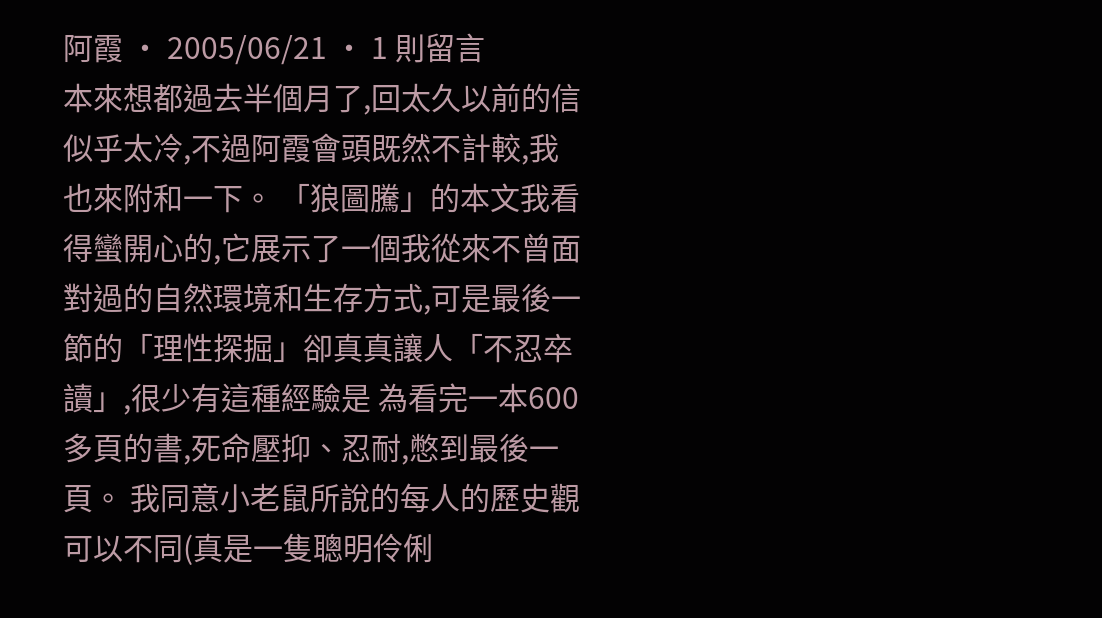阿霞 · 2005/06/21 · 1 則留言
本來想都過去半個月了,回太久以前的信似乎太冷,不過阿霞會頭既然不計較,我也來附和一下。 「狼圖騰」的本文我看得蠻開心的,它展示了一個我從來不曾面對過的自然環境和生存方式,可是最後一節的「理性探掘」卻真真讓人「不忍卒讀」,很少有這種經驗是 為看完一本600多頁的書,死命壓抑、忍耐,憋到最後一頁。 我同意小老鼠所說的每人的歷史觀可以不同(真是一隻聰明伶俐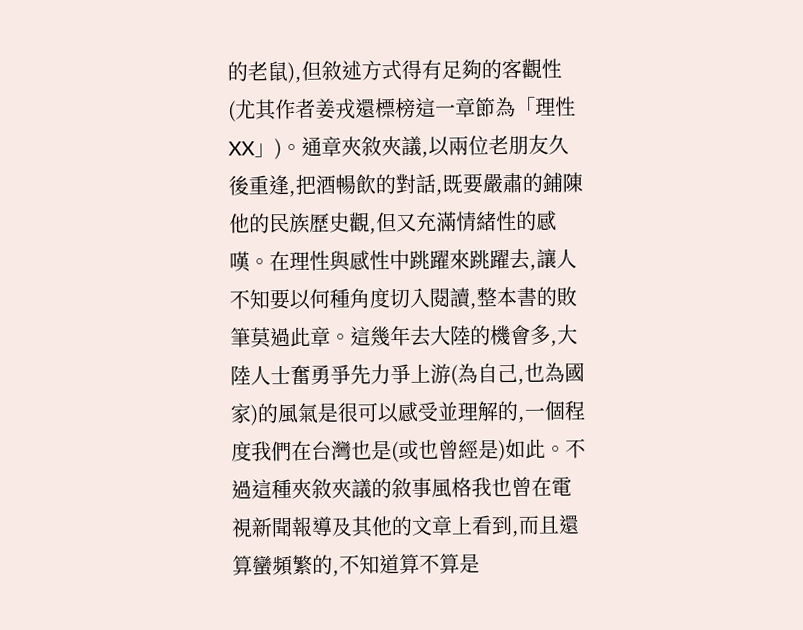的老鼠),但敘述方式得有足夠的客觀性(尤其作者姜戎還標榜這一章節為「理性XX」)。通章夾敘夾議,以兩位老朋友久後重逢,把酒暢飲的對話,既要嚴肅的鋪陳他的民族歷史觀,但又充滿情緒性的感嘆。在理性與感性中跳躍來跳躍去,讓人不知要以何種角度切入閱讀,整本書的敗筆莫過此章。這幾年去大陸的機會多,大陸人士奮勇爭先力爭上游(為自己,也為國家)的風氣是很可以感受並理解的,一個程度我們在台灣也是(或也曾經是)如此。不過這種夾敘夾議的敘事風格我也曾在電視新聞報導及其他的文章上看到,而且還算蠻頻繁的,不知道算不算是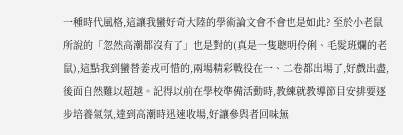一種時代風格,這讓我蠻好奇大陸的學術論文會不會也是如此? 至於小老鼠所說的「忽然高潮都沒有了」也是對的(真是一隻聰明伶俐、毛髮班爛的老鼠),這點我到蠻替姜戎可惜的,兩場精彩戰役在一、二卷都出場了,好戲出盡,後面自然難以超越。記得以前在學校準備活動時,教練就教導節目安排要逐步培養氣氛,達到高潮時迅速收場,好讓參與者回味無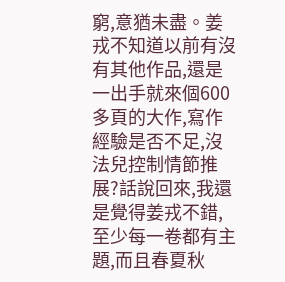窮,意猶未盡。姜戎不知道以前有沒有其他作品,還是一出手就來個600多頁的大作,寫作經驗是否不足,沒法兒控制情節推展?話說回來,我還是覺得姜戎不錯,至少每一卷都有主題,而且春夏秋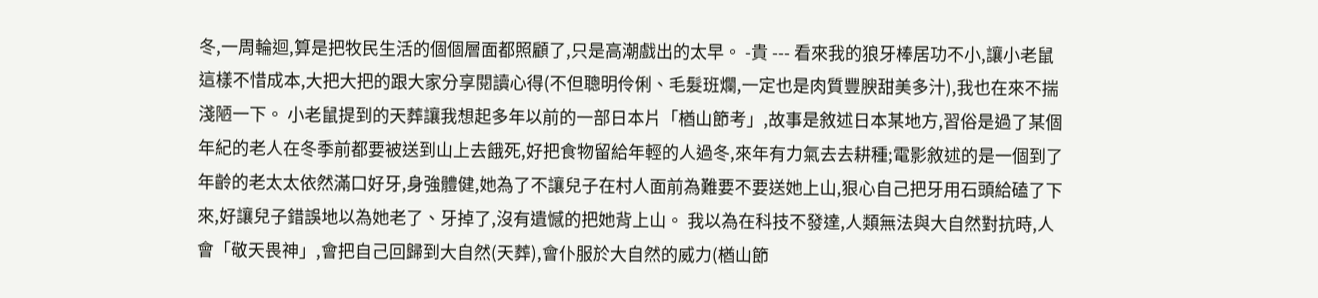冬,一周輪迴,算是把牧民生活的個個層面都照顧了,只是高潮戲出的太早。 -貴 --- 看來我的狼牙棒居功不小,讓小老鼠這樣不惜成本,大把大把的跟大家分享閱讀心得(不但聰明伶俐、毛髮班爛,一定也是肉質豐腴甜美多汁),我也在來不揣淺陋一下。 小老鼠提到的天葬讓我想起多年以前的一部日本片「楢山節考」,故事是敘述日本某地方,習俗是過了某個年紀的老人在冬季前都要被送到山上去餓死,好把食物留給年輕的人過冬,來年有力氣去去耕種;電影敘述的是一個到了年齡的老太太依然滿口好牙,身強體健,她為了不讓兒子在村人面前為難要不要送她上山,狠心自己把牙用石頭給磕了下來,好讓兒子錯誤地以為她老了、牙掉了,沒有遺憾的把她背上山。 我以為在科技不發達,人類無法與大自然對抗時,人會「敬天畏神」,會把自己回歸到大自然(天葬),會仆服於大自然的威力(楢山節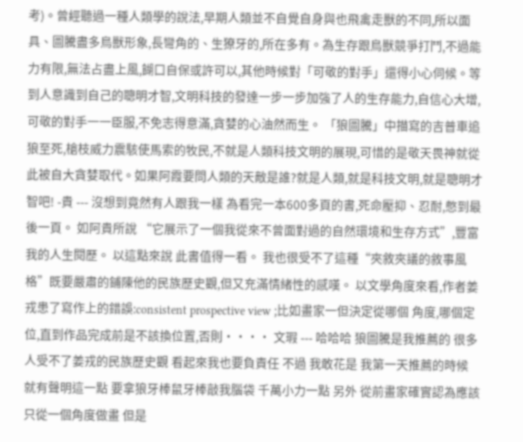考)。曾經聽過一種人類學的說法,早期人類並不自覺自身與也飛禽走獸的不同,所以面具、圖騰盡多鳥獸形象,長彎角的、生獠牙的,所在多有。為生存跟鳥獸競爭打鬥,不過能力有限,無法占盡上風,餬口自保或許可以,其他時候對「可敬的對手」還得小心伺候。等到人意識到自己的聰明才智,文明科技的發達一步一步加強了人的生存能力,自信心大增,可敬的對手一一臣服,不免志得意滿,貪婪的心油然而生。 「狼圖騰」中描寫的吉普車追狼至死,槍枝威力震駭使馬索的牧民,不就是人類科技文明的展現,可惜的是敬天畏神就從此被自大貪婪取代。如果阿霞要問人類的天敵是誰?就是人類,就是科技文明,就是聰明才智吧! -貴 --- 沒想到竟然有人跟我一樣 為看完一本600多頁的書,死命壓抑、忍耐,憋到最後一頁。 如阿貴所說 “它展示了一個我從來不曾面對過的自然環境和生存方式”,豐富我的人生閱歷。 以這點來說 此書值得一看。 我也很受不了這種“夾敘夾議的敘事風格”既要嚴肅的鋪陳他的民族歷史觀,但又充滿情緒性的感嘆。 以文學角度來看,作者姜戎患了寫作上的錯誤:consistent prospective view ;比如畫家一但決定從哪個 角度,哪個定位,直到作品完成前是不該換位置,否則‧‧‧‧ 文瑕 --- 哈哈哈 狼圖騰是我推薦的 很多人受不了姜戎的民族歷史觀 看起來我也要負責任 不過 我敢花是 我第一天推薦的時候 就有聲明這一點 要拿狼牙棒鼠牙棒敲我腦袋 千萬小力一點 另外 從前畫家確實認為應該只從一個角度做畫 但是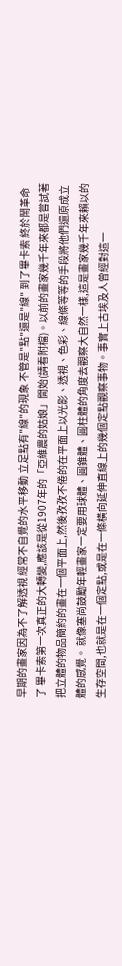早期的畫家因為不了解透視 經常不自覺的水平移動 立足點有"線"的現象 不管是"點"還是"線" 到了畢卡索 終於鬧革命了 畢卡索第一次真正的大轉變,應該是從1907年的「亞維農的姑娘」開始(請看附檔)。以前的畫家幾千年來都是嘗試著把立體的物品簡約的畫在一個平面上,然後孜孜不倦的在平面上以光影、透視、色彩、線條等等的手段將他們還原成立體的感覺。 就像塞尚鼓勵年輕畫家一定要用球體、圓錐體、圓柱體的角度去觀察大自然一樣,這是畫家幾千年來賴以的生存空間,也就是在一個定點,或是在一條橫向延伸直線上的幾個定點觀察事物。事實上古埃及人曾經對這一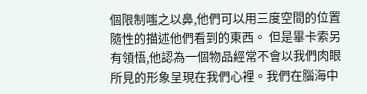個限制嗤之以鼻,他們可以用三度空間的位置隨性的描述他們看到的東西。 但是畢卡索另有領悟,他認為一個物品經常不會以我們肉眼所見的形象呈現在我們心裡。我們在腦海中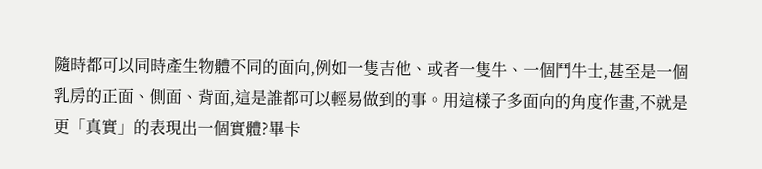隨時都可以同時產生物體不同的面向,例如一隻吉他、或者一隻牛、一個鬥牛士,甚至是一個乳房的正面、側面、背面,這是誰都可以輕易做到的事。用這樣子多面向的角度作畫,不就是更「真實」的表現出一個實體?畢卡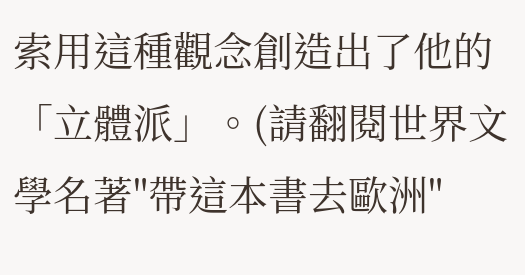索用這種觀念創造出了他的「立體派」。(請翻閱世界文學名著"帶這本書去歐洲"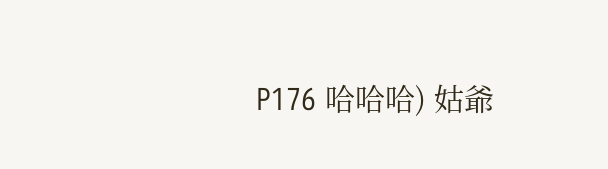P176 哈哈哈) 姑爺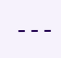---